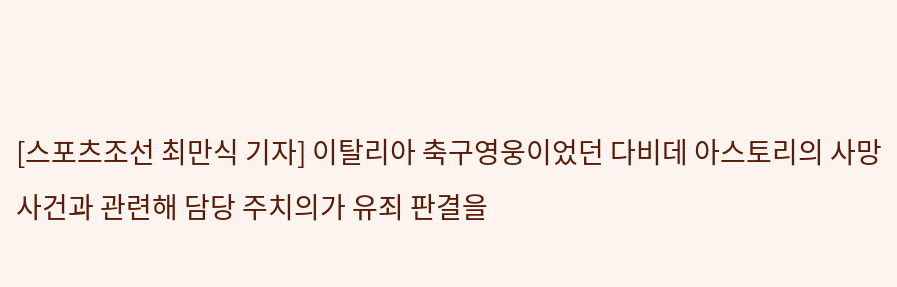[스포츠조선 최만식 기자] 이탈리아 축구영웅이었던 다비데 아스토리의 사망사건과 관련해 담당 주치의가 유죄 판결을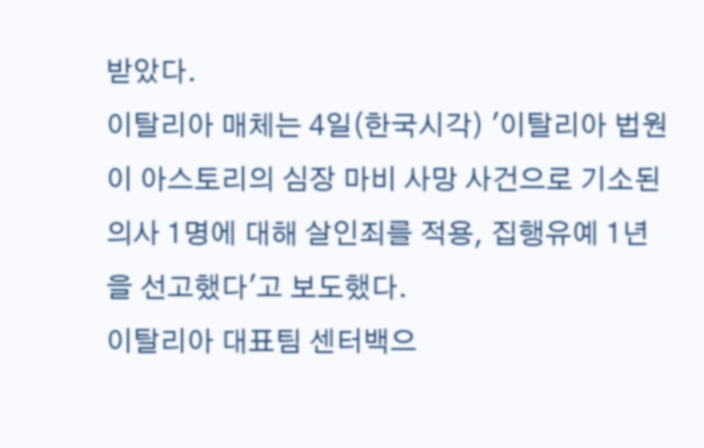받았다.
이탈리아 매체는 4일(한국시각) '이탈리아 법원이 아스토리의 심장 마비 사망 사건으로 기소된 의사 1명에 대해 살인죄를 적용, 집행유예 1년을 선고했다'고 보도했다.
이탈리아 대표팀 센터백으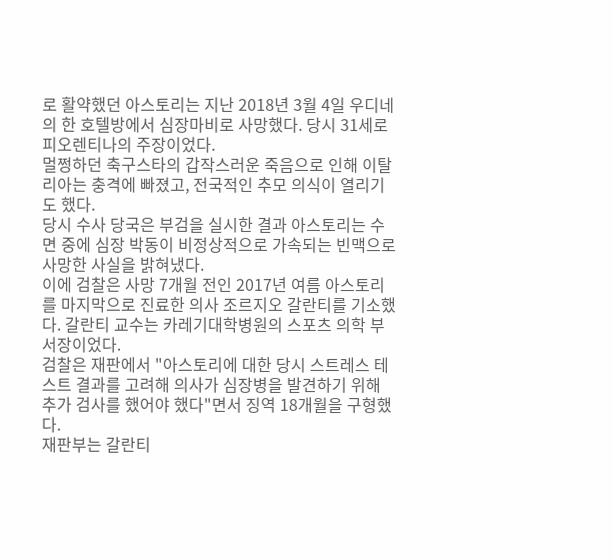로 활약했던 아스토리는 지난 2018년 3월 4일 우디네의 한 호텔방에서 심장마비로 사망했다. 당시 31세로 피오렌티나의 주장이었다.
멀쩡하던 축구스타의 갑작스러운 죽음으로 인해 이탈리아는 충격에 빠졌고, 전국적인 추모 의식이 열리기도 했다.
당시 수사 당국은 부검을 실시한 결과 아스토리는 수면 중에 심장 박동이 비정상적으로 가속되는 빈맥으로 사망한 사실을 밝혀냈다.
이에 검찰은 사망 7개월 전인 2017년 여름 아스토리를 마지막으로 진료한 의사 조르지오 갈란티를 기소했다. 갈란티 교수는 카레기대학병원의 스포츠 의학 부서장이었다.
검찰은 재판에서 "아스토리에 대한 당시 스트레스 테스트 결과를 고려해 의사가 심장병을 발견하기 위해 추가 검사를 했어야 했다"면서 징역 18개월을 구형했다.
재판부는 갈란티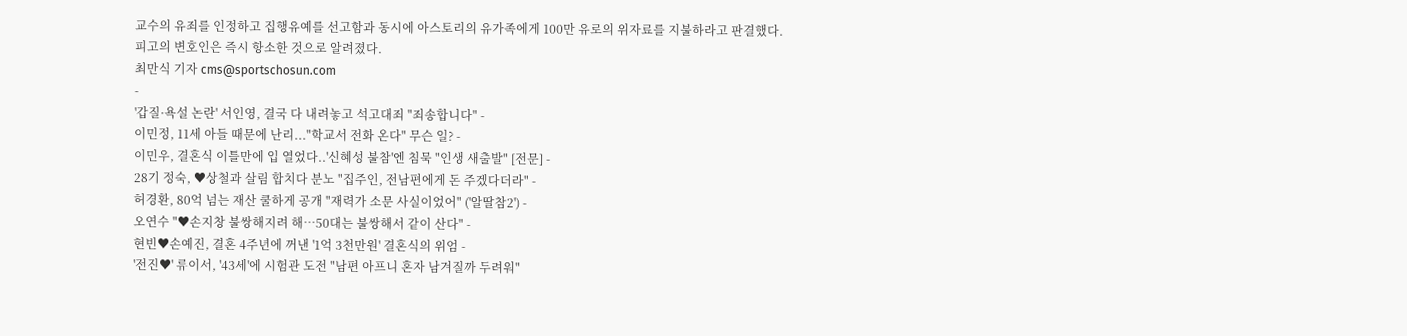교수의 유죄를 인정하고 집행유예를 선고함과 동시에 아스토리의 유가족에게 100만 유로의 위자료를 지불하라고 판결했다.
피고의 변호인은 즉시 항소한 것으로 알려졌다.
최만식 기자 cms@sportschosun.com
-
'갑질·욕설 논란' 서인영, 결국 다 내려놓고 석고대죄 "죄송합니다" -
이민정, 11세 아들 때문에 난리..."학교서 전화 온다" 무슨 일? -
이민우, 결혼식 이틀만에 입 열었다..'신혜성 불참'엔 침묵 "인생 새출발" [전문] -
28기 정숙, ♥상철과 살림 합치다 분노 "집주인, 전남편에게 돈 주겠다더라" -
허경환, 80억 넘는 재산 쿨하게 공개 "재력가 소문 사실이었어" ('알딸참2') -
오연수 "♥손지창 불쌍해지려 해…50대는 불쌍해서 같이 산다" -
현빈♥손예진, 결혼 4주년에 꺼낸 '1억 3천만원' 결혼식의 위엄 -
'전진♥' 류이서, '43세'에 시험관 도전 "남편 아프니 혼자 남겨질까 두려워"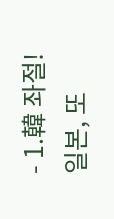- 1.韓 좌절! 일본, 또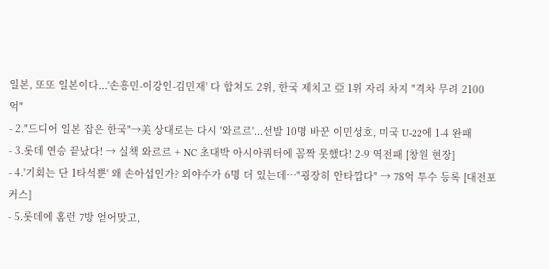일본, 또또 일본이다...'손흥민-이강인-김민재' 다 합쳐도 2위, 한국 제치고 亞 1위 자리 차지 "격차 무려 2100억"
- 2."드디어 일본 잡은 한국"→美 상대로는 다시 '와르르'...선발 10명 바꾼 이민성호, 미국 U-22에 1-4 완패
- 3.롯데 연승 끝났다! → 실책 와르르 + NC 초대박 아시아쿼터에 꼼짝 못했다! 2-9 역전패 [창원 현장]
- 4.'기회는 단 1타석뿐' 왜 손아섭인가? 외야수가 6명 더 있는데…"굉장히 안타깝다" → 78억 투수 등록 [대전포커스]
- 5.롯데에 홈런 7방 얻어맞고,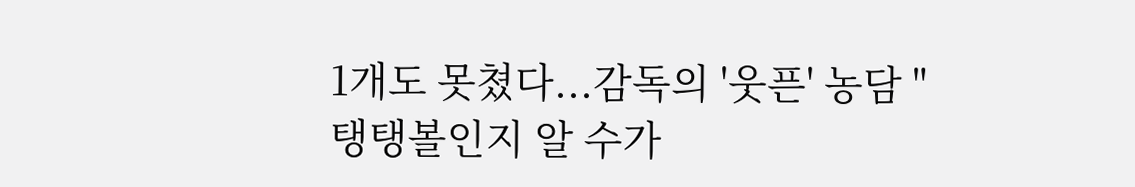1개도 못쳤다...감독의 '웃픈' 농담 "탱탱볼인지 알 수가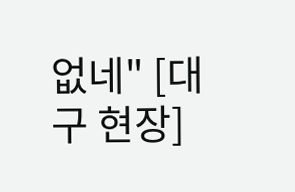없네" [대구 현장]